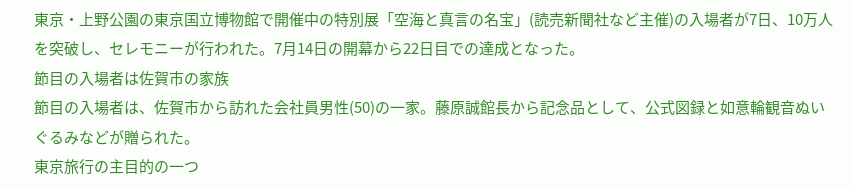東京・上野公園の東京国立博物館で開催中の特別展「空海と真言の名宝」(読売新聞社など主催)の入場者が7日、10万人を突破し、セレモニーが行われた。7月14日の開幕から22日目での達成となった。
節目の入場者は佐賀市の家族
節目の入場者は、佐賀市から訪れた会社員男性(50)の一家。藤原誠館長から記念品として、公式図録と如意輪観音ぬいぐるみなどが贈られた。
東京旅行の主目的の一つ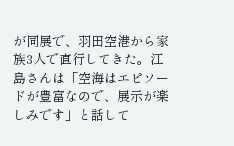が同展で、羽田空港から家族3人で直行してきた。江島さんは「空海はエピソードが豊富なので、展示が楽しみです」と話して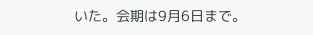いた。会期は9月6日まで。